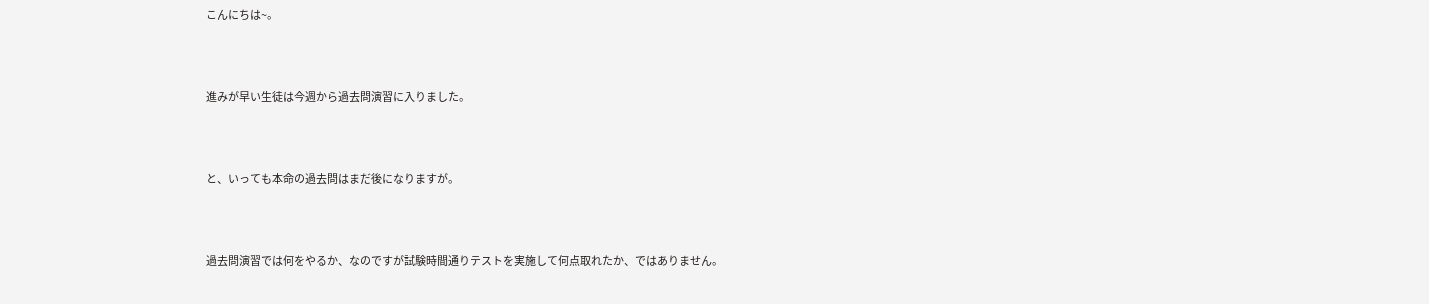こんにちは~。



進みが早い生徒は今週から過去問演習に入りました。



と、いっても本命の過去問はまだ後になりますが。



過去問演習では何をやるか、なのですが試験時間通りテストを実施して何点取れたか、ではありません。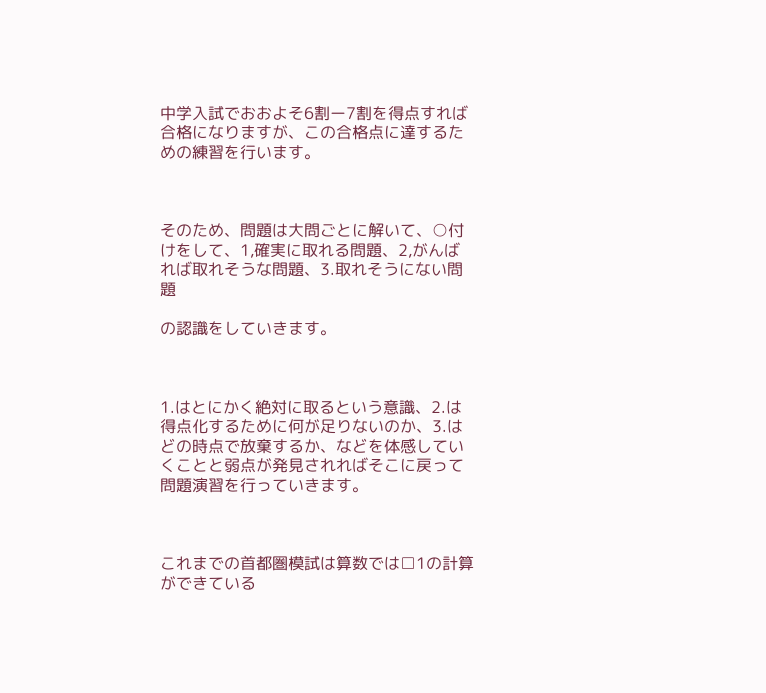中学入試でおおよそ6割ー7割を得点すれば合格になりますが、この合格点に達するための練習を行います。



そのため、問題は大問ごとに解いて、○付けをして、1,確実に取れる問題、2,がんばれば取れそうな問題、3.取れそうにない問題

の認識をしていきます。



1.はとにかく絶対に取るという意識、2.は得点化するために何が足りないのか、3.はどの時点で放棄するか、などを体感していくことと弱点が発見されればそこに戻って問題演習を行っていきます。



これまでの首都圏模試は算数では□1の計算ができている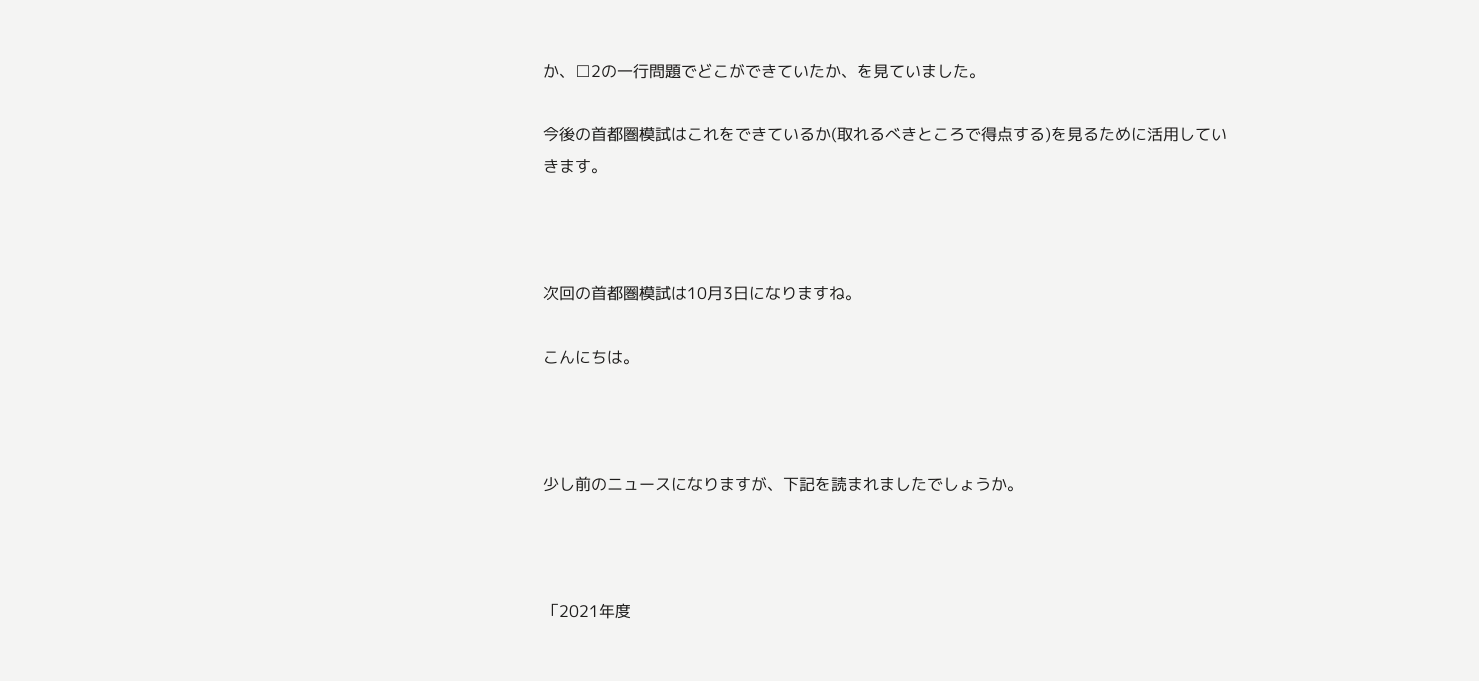か、□2の一行問題でどこができていたか、を見ていました。

今後の首都圏模試はこれをできているか(取れるべきところで得点する)を見るために活用していきます。



次回の首都圏模試は10月3日になりますね。

こんにちは。



少し前のニュースになりますが、下記を読まれましたでしょうか。



「2021年度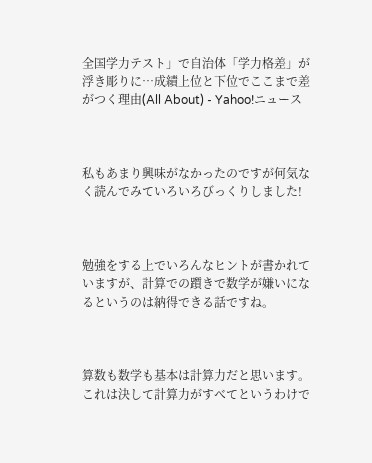全国学力テスト」で自治体「学力格差」が浮き彫りに…成績上位と下位でここまで差がつく理由(All About) - Yahoo!ニュース



私もあまり興味がなかったのですが何気なく読んでみていろいろびっくりしました!



勉強をする上でいろんなヒントが書かれていますが、計算での躓きで数学が嫌いになるというのは納得できる話ですね。



算数も数学も基本は計算力だと思います。これは決して計算力がすべてというわけで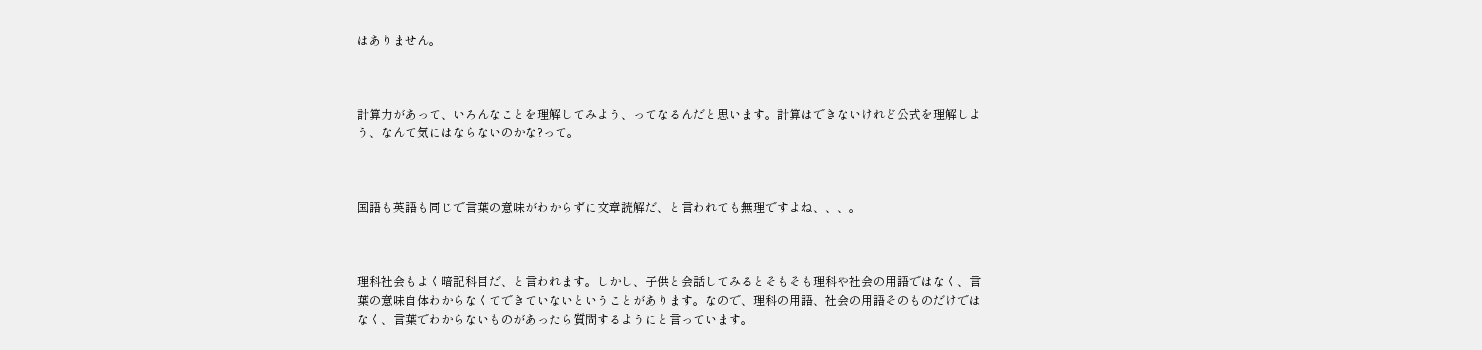はありません。



計算力があって、いろんなことを理解してみよう、ってなるんだと思います。計算はできないけれど公式を理解しよう、なんて気にはならないのかな?って。



国語も英語も同じで言葉の意味がわからずに文章読解だ、と言われても無理ですよね、、、。



理科社会もよく暗記科目だ、と言われます。しかし、子供と会話してみるとそもそも理科や社会の用語ではなく、言葉の意味自体わからなくてできていないということがあります。なので、理科の用語、社会の用語そのものだけではなく、言葉でわからないものがあったら質問するようにと言っています。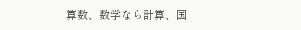算数、数学なら計算、国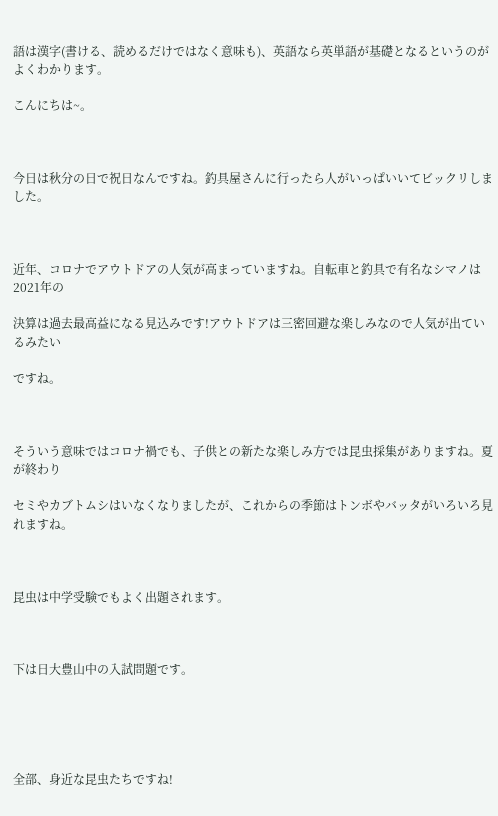語は漢字(書ける、読めるだけではなく意味も)、英語なら英単語が基礎となるというのがよくわかります。

こんにちは~。



今日は秋分の日で祝日なんですね。釣具屋さんに行ったら人がいっぱいいてビックリしました。



近年、コロナでアウトドアの人気が高まっていますね。自転車と釣具で有名なシマノは2021年の

決算は過去最高益になる見込みです!アウトドアは三密回避な楽しみなので人気が出ているみたい

ですね。



そういう意味ではコロナ禍でも、子供との新たな楽しみ方では昆虫採集がありますね。夏が終わり

セミやカブトムシはいなくなりましたが、これからの季節はトンボやバッタがいろいろ見れますね。



昆虫は中学受験でもよく出題されます。



下は日大豊山中の入試問題です。





全部、身近な昆虫たちですね!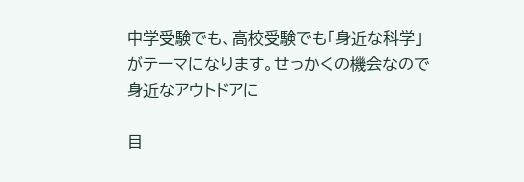中学受験でも、高校受験でも「身近な科学」がテーマになります。せっかくの機会なので身近なアウトドアに

目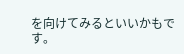を向けてみるといいかもです。